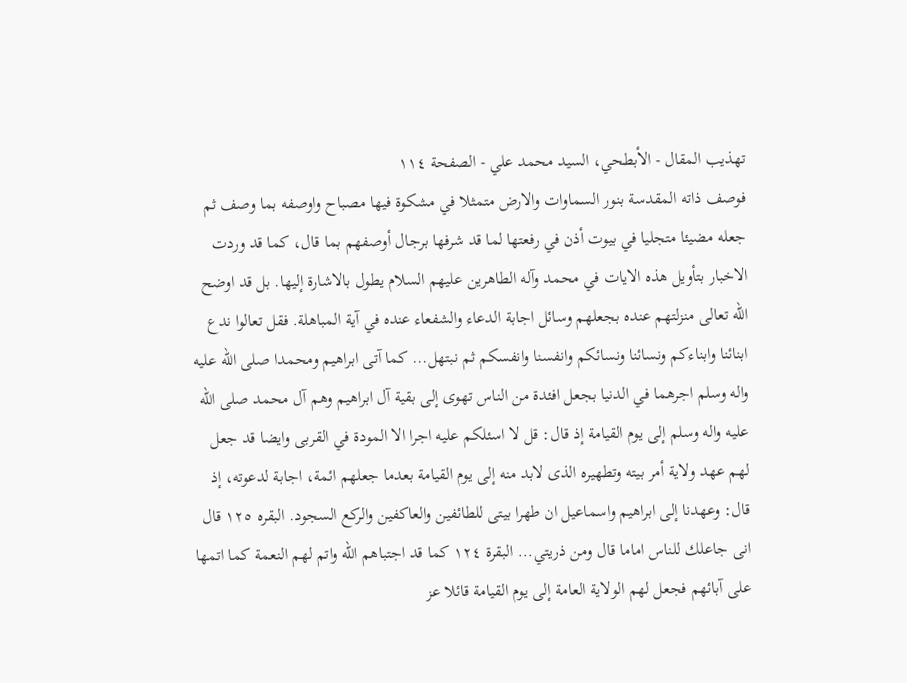تهذيب المقال - الأبطحي، السيد محمد علي - الصفحة ١١٤
فوصف ذاته المقدسة بنور السماوات والارض متمثلا في مشكوة فيها مصباح واوصفه بما وصف ثم جعله مضيئا متجليا في بيوت أذن في رفعتها لما قد شرفها برجال أوصفهم بما قال، كما قد وردت الاخبار بتأويل هذه الايات في محمد وآله الطاهرين عليهم السلام يطول بالاشارة إليها. بل قد اوضح الله تعالى منزلتهم عنده بجعلهم وسائل اجابة الدعاء والشفعاء عنده في آية المباهلة. فقل تعالوا ندع ابنائنا وابناءكم ونسائنا ونسائكم وانفسنا وانفسكم ثم نبتهل... كما آتى ابراهيم ومحمدا صلى الله عليه واله وسلم اجرهما في الدنيا بجعل افئدة من الناس تهوى إلى بقية آل ابراهيم وهم آل محمد صلى الله عليه واله وسلم إلى يوم القيامة إذ قال: قل لا اسئلكم عليه اجرا الا المودة في القربى وايضا قد جعل لهم عهد ولاية أمر بيته وتطهيره الذى لابد منه إلى يوم القيامة بعدما جعلهم ائمة، اجابة لدعوته، إذ قال: وعهدنا إلى ابراهيم واسماعيل ان طهرا بيتى للطائفين والعاكفين والركع السجود. البقره ١٢٥ قال انى جاعلك للناس اماما قال ومن ذريتي... البقرة ١٢٤ كما قد اجتباهم الله واتم لهم النعمة كما اتمها على آبائهم فجعل لهم الولاية العامة إلى يوم القيامة قائلا عز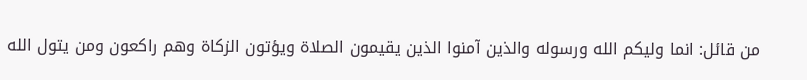من قائل: انما وليكم الله ورسوله والذين آمنوا الذين يقيمون الصلاة ويؤتون الزكاة وهم راكعون ومن يتول الله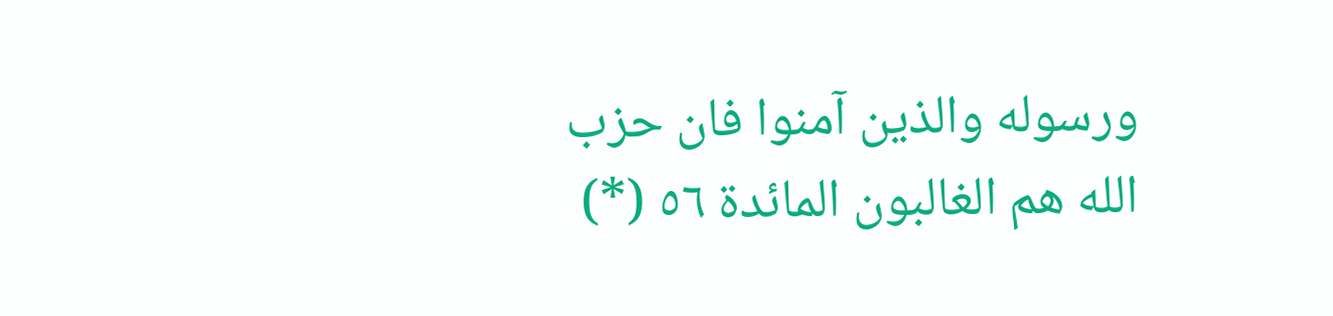ورسوله والذين آمنوا فان حزب الله هم الغالبون المائدة ٥٦ (*)